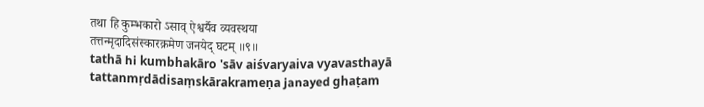तथा हि कुम्भकारो ऽसाव् ऐश्वर्यैव व्यवस्थया
तत्तन्मृदादिसंस्कारक्रमेण जनयेद् घटम् ॥९॥
tathā hi kumbhakāro 'sāv aiśvaryaiva vyavasthayā
tattanmṛdādisaṃskārakrameṇa janayed ghaṭam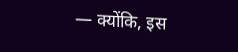— क्योंकि, इस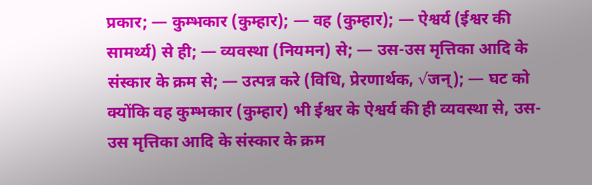प्रकार; — कुम्भकार (कुम्हार); — वह (कुम्हार); — ऐश्वर्य (ईश्वर की सामर्थ्य) से ही; — व्यवस्था (नियमन) से; — उस-उस मृत्तिका आदि के संस्कार के क्रम से; — उत्पन्न करे (विधि, प्रेरणार्थक, √जन्); — घट को
क्योंकि वह कुम्भकार (कुम्हार) भी ईश्वर के ऐश्वर्य की ही व्यवस्था से, उस-उस मृत्तिका आदि के संस्कार के क्रम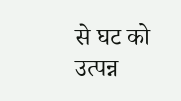से घट को उत्पन्न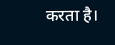करता है।